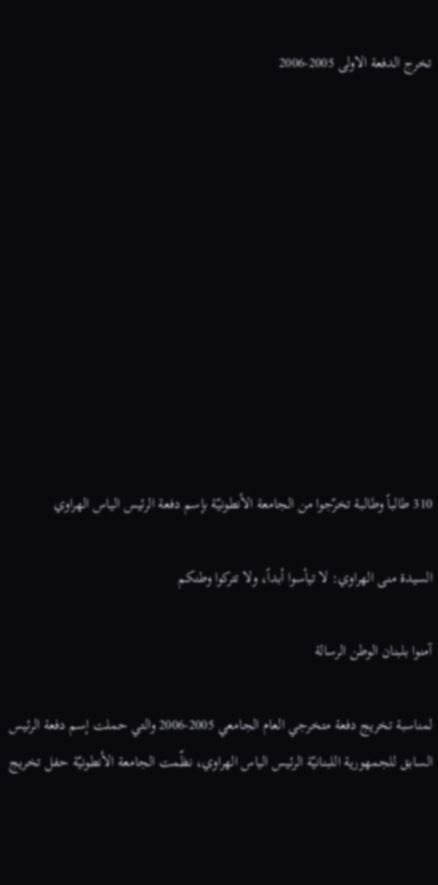تخرج الدفعة الاولى 2005-2006











310 طالباً وطالبة تخرّجوا من الجامعة الأنطونيّة بإسم دفعة الرئيس الياس الهراوي

السيدة منى الهراوي: لا تيأسوا أبداً، ولا تتركوا وطنكم

آمنوا بلبنان الوطن الرسالة

لمناسبة تخريج دفعة متخرجي العام الجامعي 2005-2006 والتي حملت إسم دفعة الرئيس السابق للجمهورية اللبنانيّة الرئيس الياس الهراوي، نظّمت الجامعة الأنطونيّة حفل تخريج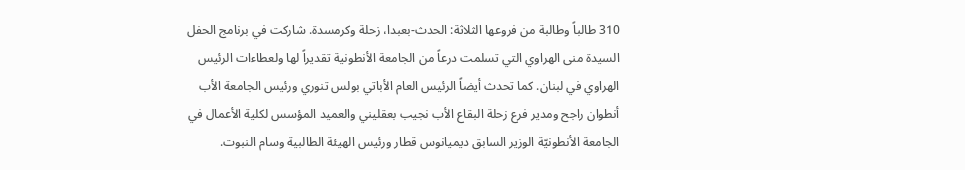310 طالباً وطالبة من فروعها الثلاثة: الحدث-بعبدا، زحلة وكرمسدة. شاركت في برنامج الحفل السيدة منى الهراوي التي تسلمت درعاً من الجامعة الأنطونية تقديراً لها ولعطاءات الرئيس الهراوي في لبنان. كما تحدث أيضاً الرئيس العام الأباتي بولس تنوري ورئيس الجامعة الأب أنطوان راجح ومدير فرع زحلة البقاع الأب نجيب بعقليني والعميد المؤسس لكلية الأعمال في الجامعة الأنطونيّة الوزير السابق ديميانوس قطار ورئيس الهيئة الطالبية وسام النبوت.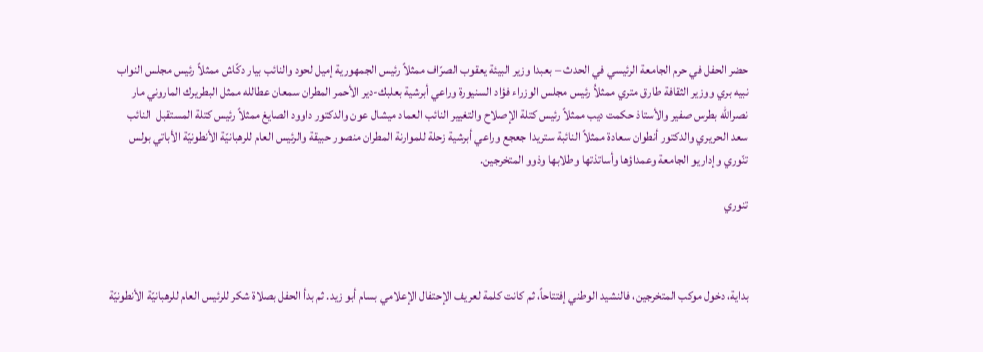حضر الحفل في حرم الجامعة الرئيسي في الحدث – بعبدا وزير البيئة يعقوب الصرّاف ممثلاً رئيس الجمهورية إميل لحود والنائب بيار دكّاش ممثلاً رئيس مجلس النواب نبيه بري ووزير الثقافة طارق متري ممثلاُ رئيس مجلس الوزراء فؤاد السنيورة وراعي أبرشية بعلبك-دير الأحمر المطران سمعان عطالله ممثل البطريرك الماروني مار نصرالله بطرس صفير والأستاذ حكمت ديب ممثلاً رئيس كتلة الإصلاح والتغيير النائب العماد ميشال عون والدكتور داوود الصايغ ممثلاً رئيس كتلة المستقبل  النائب سعد الحريري والدكتور أنطوان سعادة ممثلاً النائبة ستريدا جعجع وراعي أبرشية زحلة للموارنة المطران منصور حبيقة والرئيس العام للرهبانيّة الأنطونيّة الأباتي بولس تنّوري وإداريو الجامعة وعمداؤها وأساتذتها وطلابها وذوو المتخرجين.

تنوري



بداية، دخول موكب المتخرجين، فالنشيد الوطني إفتتاحاً، ثم كانت كلمة لعريف الإحتفال الإعلامي بسام أبو زيد. ثم بدأ الحفل بصلاة شكر للرئيس العام للرهبانيّة الأنطونيّة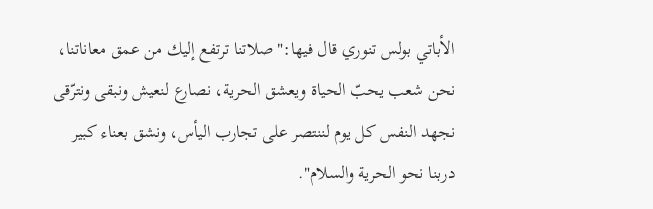الأباتي بولس تنوري قال فيها:"صلاتنا ترتفع إليك من عمق معاناتنا، نحن شعب يحبّ الحياة ويعشق الحرية، نصارع لنعيش ونبقى ونترّقى نجهد النفس كل يوم لننتصر على تجارب اليأس، ونشق بعناء كبير دربنا نحو الحرية والسلام".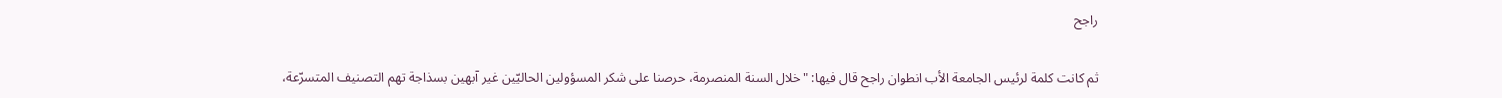راجح

ثم كانت كلمة لرئيس الجامعة الأب انطوان راجح قال فيها: "خلال السنة المنصرمة، حرصنا على شكر المسؤولين الحاليّين غير آبهين بسذاجة تهم التصنيف المتسرّعة،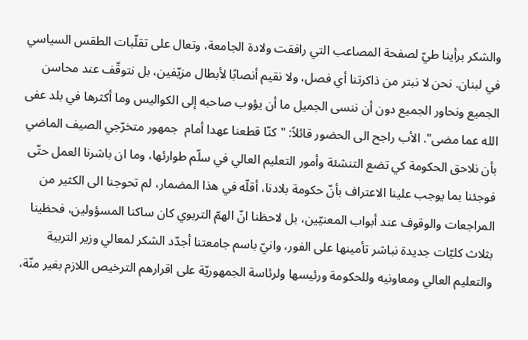والشكر برأينا طيّ لصفحة المصاعب التي رافقت ولادة الجامعة، وتعال على تقلّبات الطقس السياسي في لبنان. نحن لا نبتر من ذاكرتنا أي فصل، ولا نقيم أنصابًا لأبطال مزيّفين، بل نتوقّف عند محاسن الجميع ونحاور الجميع دون أن ننسى الجميل ما أن يؤوب صاحبه إلى الكواليس وما أكثرها في بلد عفى الله عما مضى". الأب راجح الى الحضور قائلاً: "كنّا قطعنا عهدا أمام  جمهور متخرّجي الصيف الماضي بأن نلاحق الحكومة كي تضع التنشئة وأمور التعليم العالي في سلّم طوارئها، وما ان باشرنا العمل حتّى فوجئنا بما يوجب علينا الاعتراف بأنّ حكومة بلادنا، أقلّه في هذا المضمار، لم تحوجنا الى الكثير من المراجعات والوقوف عند أبواب المعنيّين، بل لاحظنا انّ الهمّ التربوي كان ساكنا المسؤولين، فحظينا بثلاث كليّات جديدة نباشر تأمينها على الفور، وانيّ باسم جامعتنا أجدّد الشكر لمعالي وزير التربية والتعليم العالي ومعاونيه وللحكومة ورئيسها ولرئاسة الجمهوريّة على اقرارهم الترخيص اللازم بغير منّة،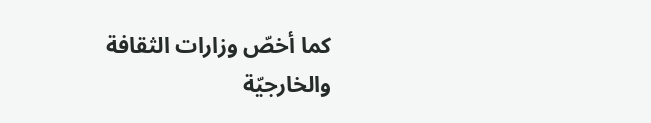كما أخصّ وزارات الثقافة والخارجيّة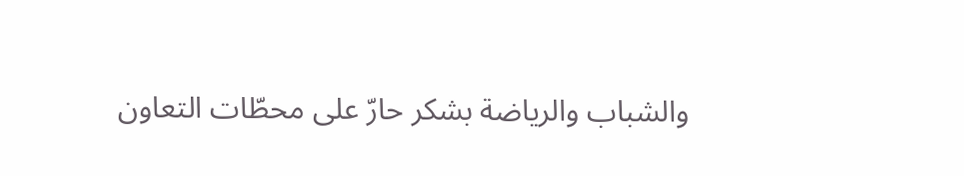والشباب والرياضة بشكر حارّ على محطّات التعاون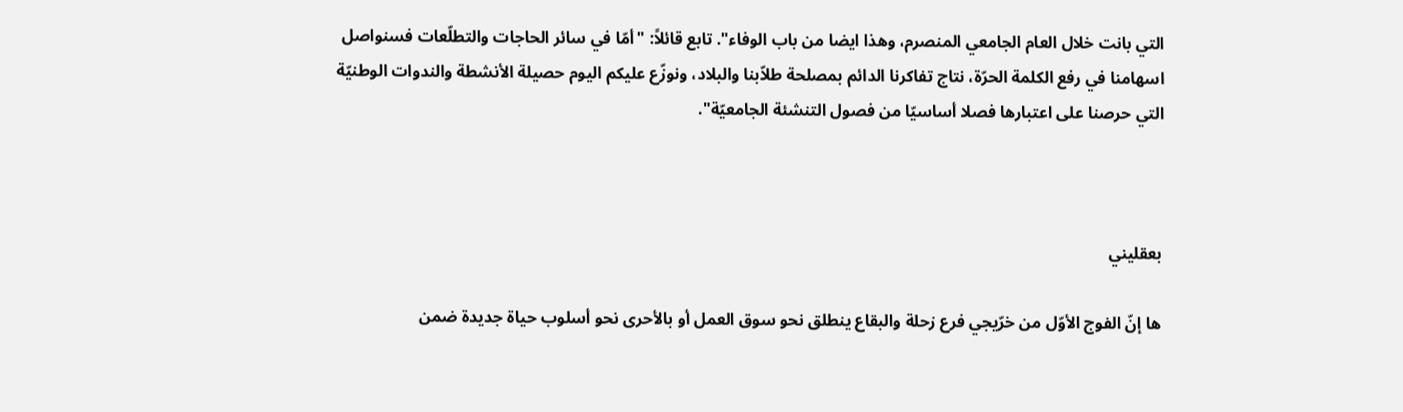التي بانت خلال العام الجامعي المنصرم، وهذا ايضا من باب الوفاء". تابع قائلاً: "أمّا في سائر الحاجات والتطلّعات فسنواصل اسهامنا في رفع الكلمة الحرّة، نتاج تفاكرنا الدائم بمصلحة طلاّبنا والبلاد، ونوزّع عليكم اليوم حصيلة الأنشطة والندوات الوطنيّة التي حرصنا على اعتبارها فصلا أساسيّا من فصول التنشئة الجامعيّة".



بعقليني

ها إنّ الفوج الأوّل من خرّيجي فرع زحلة والبقاع ينطلق نحو سوق العمل أو بالأحرى نحو أسلوب حياة جديدة ضمن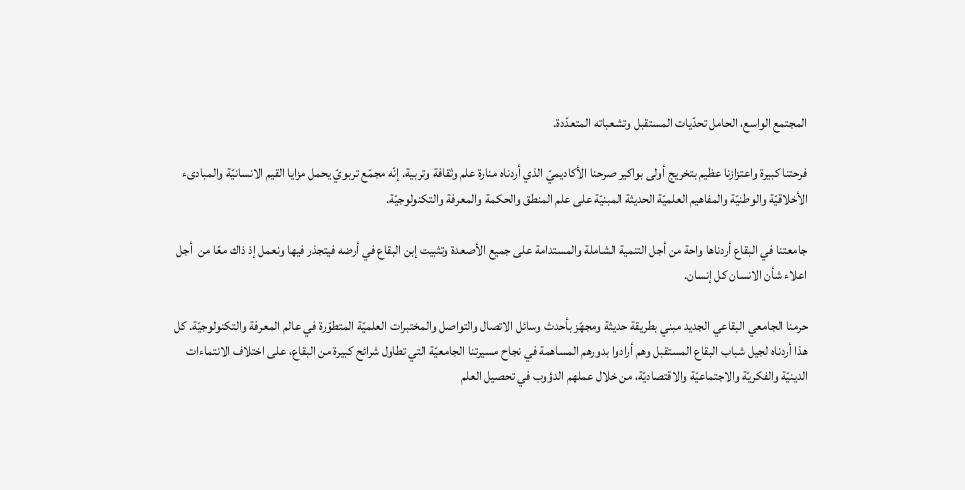المجتمع الواسع، الحامل تحدّيات المستقبل وتشعباته المتعدّدة.

فرحتنا كبيرة واعتزازنا عظيم بتخريج أولى بواكير صرحنا الأكاديميّ الذي أردناه منارة علم وثقافة وتربية. إنّه مجمّع تربويّ يحمل مزايا القيم الانسانيّة والمبادىء الأخلاقيّة والوطنيّة والمفاهيم العلميّة الحديثة المبنيّة على علم المنطق والحكمة والمعرفة والتكنولوجيّة.

جامعتنا في البقاع أردناها واحة من أجل التنمية الشاملة والمستدامة على جميع الأصعدة وتثبيت إبن البقاع في أرضه فيتجذر فيها ونعمل إذ ذاك معًا من  أجل اعلاء شأن الانسان كل إنسان.

حرمنا الجامعي البقاعي الجديد مبني بطريقة حديثة ومجهّز بأحدث وسائل الاتصال والتواصل والمختبرات العلميّة المتطوّرة في عالم المعرفة والتكنولوجيّة. كل هذا أردناه لجيل شباب البقاع المستقبل وهم أرادوا بدورهم المساهمة في نجاح مسيرتنا الجامعيّة التي تطاول شرائح كبيرة من البقاع، على اختلاف الانتماءات الدينيّة والفكريّة والاجتماعيّة والاقتصاديّة، من خلال عملهم الدؤوب في تحصيل العلم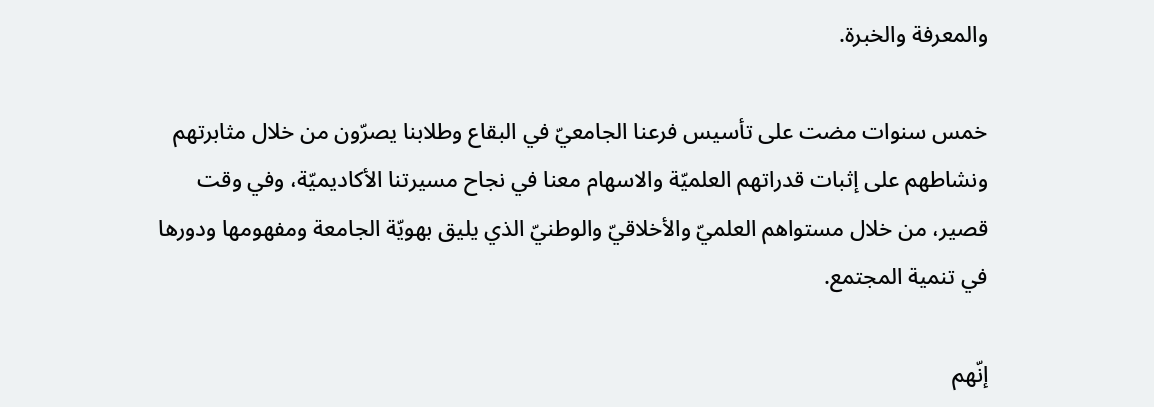والمعرفة والخبرة.

خمس سنوات مضت على تأسيس فرعنا الجامعيّ في البقاع وطلابنا يصرّون من خلال مثابرتهم ونشاطهم على إثبات قدراتهم العلميّة والاسهام معنا في نجاح مسيرتنا الأكاديميّة، وفي وقت قصير، من خلال مستواهم العلميّ والأخلاقيّ والوطنيّ الذي يليق بهويّة الجامعة ومفهومها ودورها في تنمية المجتمع.

إنّهم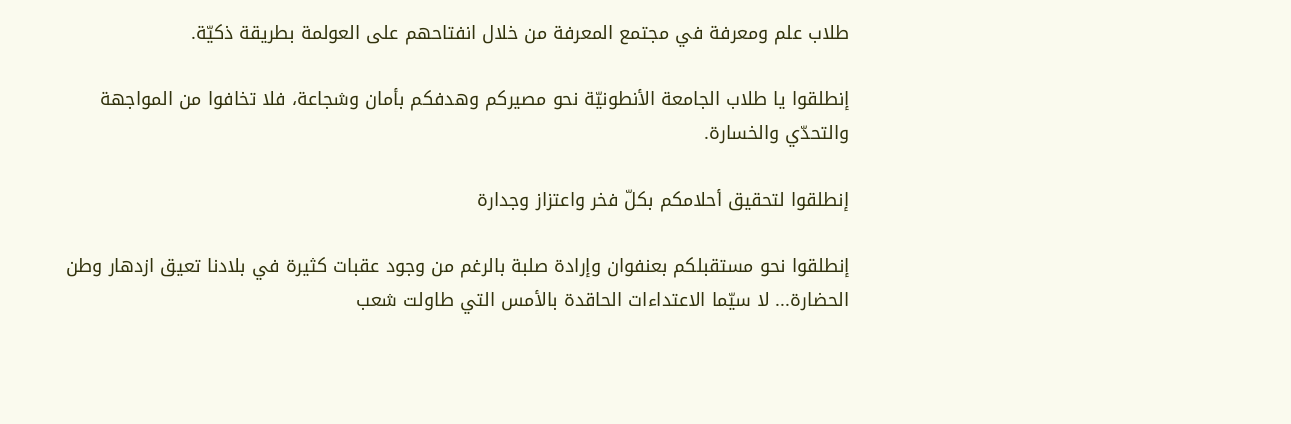طلاب علم ومعرفة في مجتمع المعرفة من خلال انفتاحهم على العولمة بطريقة ذكيّة.

إنطلقوا يا طلاب الجامعة الأنطونيّة نحو مصيركم وهدفكم بأمان وشجاعة، فلا تخافوا من المواجهة والتحدّي والخسارة.

إنطلقوا لتحقيق أحلامكم بكلّ فخر واعتزاز وجدارة

إنطلقوا نحو مستقبلكم بعنفوان وإرادة صلبة بالرغم من وجود عقبات كثيرة في بلادنا تعيق ازدهار وطن الحضارة... لا سيّما الاعتداءات الحاقدة بالأمس التي طاولت شعب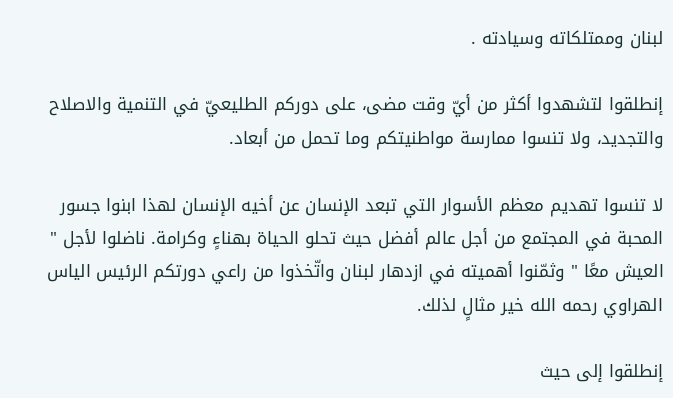لبنان وممتلكاته وسيادته .

إنطلقوا لتشهدوا أكثر من أيّ وقت مضى، على دوركم الطليعيّ في التنمية والاصلاح والتجديد، ولا تنسوا ممارسة مواطنيتكم وما تحمل من أبعاد.

لا تنسوا تهديم معظم الأسوار التي تبعد الإنسان عن أخيه الإنسان لهذا ابنوا جسور المحبة في المجتمع من أجل عالم أفضل حيث تحلو الحياة بهناءٍ وكرامة. ناضلوا لأجل " العيش معًا " وثمّنوا أهميته في ازدهار لبنان واتّخذوا من راعي دورتكم الرئيس الياس الهراوي رحمه الله خير مثالٍ لذلك.

إنطلقوا إلى حيث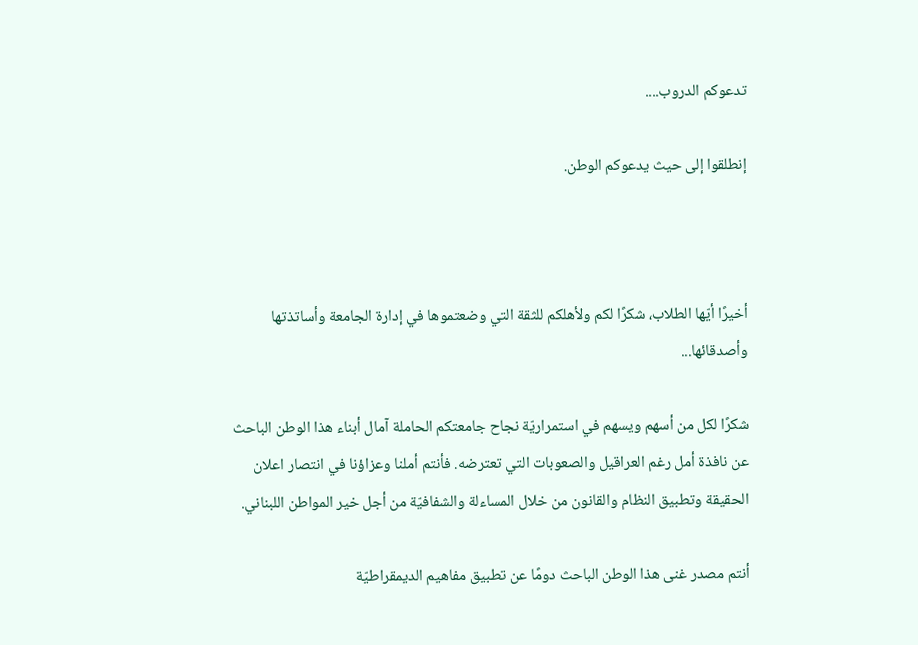تدعوكم الدروب....

إنطلقوا إلى حيث يدعوكم الوطن.



أخيرًا أيّها الطلاب، شكرًا لكم ولأهلكم للثقة التي وضعتموها في إدارة الجامعة وأساتذتها وأصدقائها...

شكرًا لكل من أسهم ويسهم في استمراريّة نجاح جامعتكم الحاملة آمال أبناء هذا الوطن الباحث عن نافذة أمل رغم العراقيل والصعوبات التي تعترضه. فأنتم أملنا وعزاؤنا في انتصار اعلان الحقيقة وتطبيق النظام والقانون من خلال المساءلة والشفافيّة من أجل خير المواطن اللبناني.

أنتم مصدر غنى هذا الوطن الباحث دومًا عن تطبيق مفاهيم الديمقراطيّة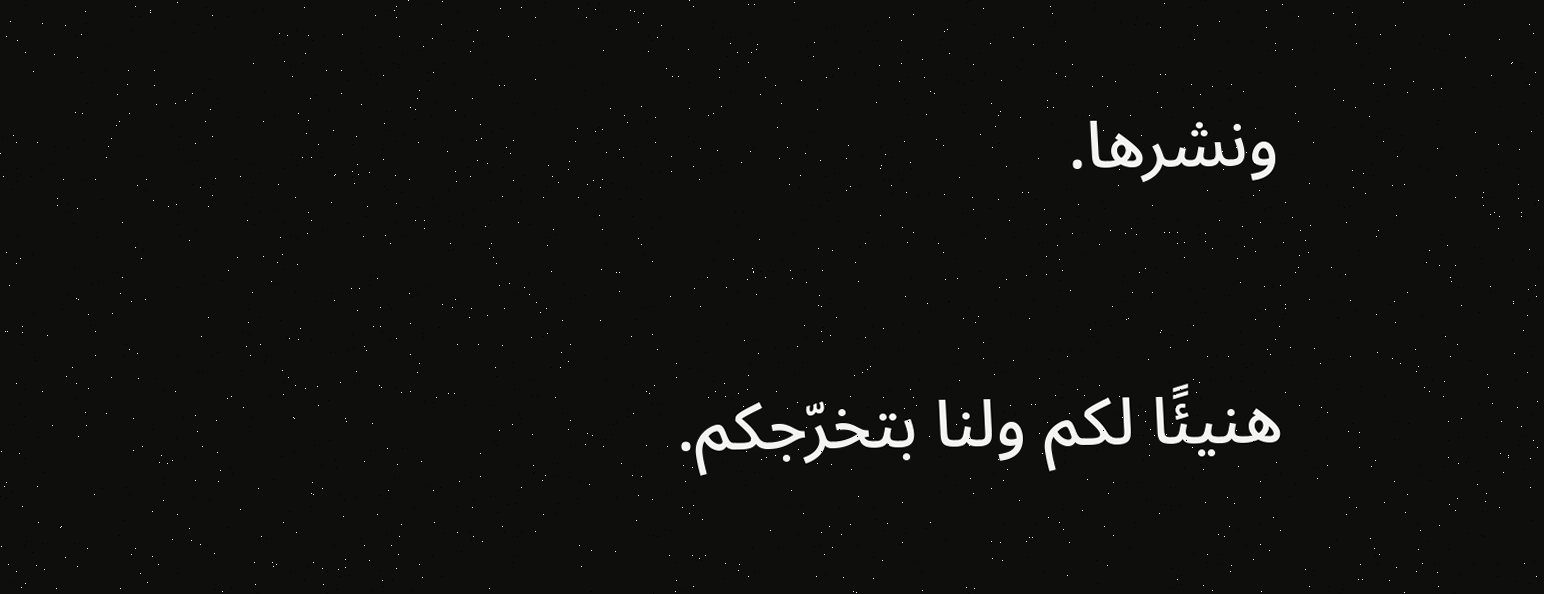ونشرها.

هنيئًا لكم ولنا بتخرّجكم.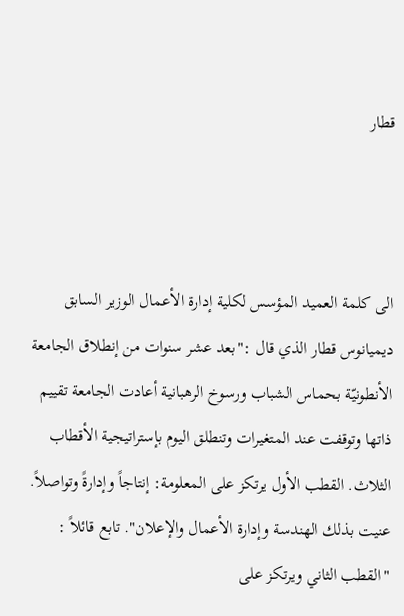قطار



الى كلمة العميد المؤسس لكلية إدارة الأعمال الوزير السابق ديميانوس قطار الذي قال :"بعد عشر سنوات من إنطلاق الجامعة الأنطونيّة بحماس الشباب ورسوخ الرهبانية أعادت الجامعة تقييم ذاتها وتوقفت عند المتغيرات وتنطلق اليوم بإستراتيجية الأقطاب الثلاث. القطب الأول يرتكز على المعلومة: إنتاجاً وإدارةً وتواصلاً. عنيت بذلك الهندسة وإدارة الأعمال والإعلان". تابع قائلاً : "القطب الثاني ويرتكز على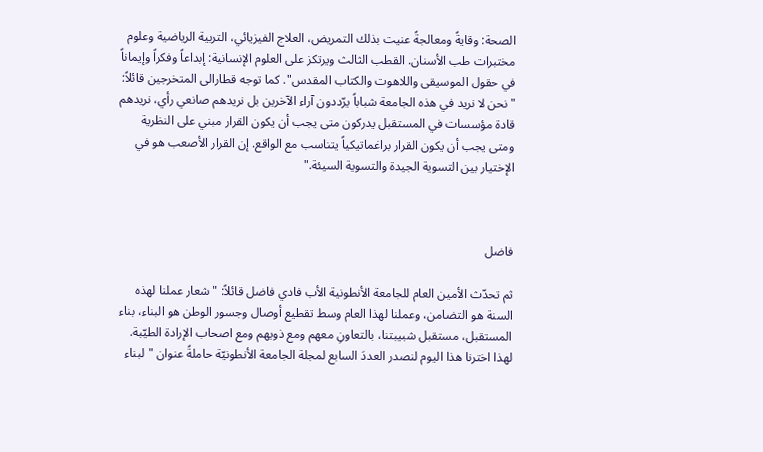الصحة: وقايةً ومعالجةً عنيت بذلك التمريض، العلاج الفيزيائي، التربية الرياضية وعلوم مختبرات طب الأسنان. القطب الثالث ويرتكز على العلوم الإنسانية: إبداعاً وفكراً وإيماناً في حقول الموسيقى واللاهوت والكتاب المقدس". كما توجه قطارالى المتخرجين قائلاً: "نحن لا نريد في هذه الجامعة شباباً يرّددون آراء الآخرين بل نريدهم صانعي رأي، نريدهم قادة مؤسسات في المستقبل يدركون متى يجب أن يكون القرار مبني على النظرية ومتى يجب أن يكون القرار براغماتيكياً يتناسب مع الواقع. إن القرار الأصعب هو في الإختيار بين التسوية الجيدة والتسوية السيئة."



فاضل

ثم تحدّث الأمين العام للجامعة الأنطونية الأب فادي فاضل قائلاً: "شعار عملنا لهذه السنة هو التضامن، وعملنا لهذا العام وسط تقطيع أوصال وجسور الوطن هو البناء، بناء المستقبل، مستقبل شبيبتنا، بالتعاونِ معهم ومع ذويهم ومع اصحاب الإرادة الطيّبة. لهذا اخترنا هذا اليوم لنصدر العددَ السابع لمجلة الجامعة الأنطونيّة حاملةً عنوان "لبناء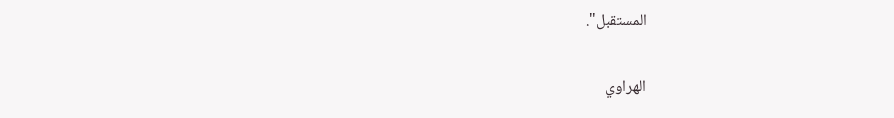المستقبل".

الهراوي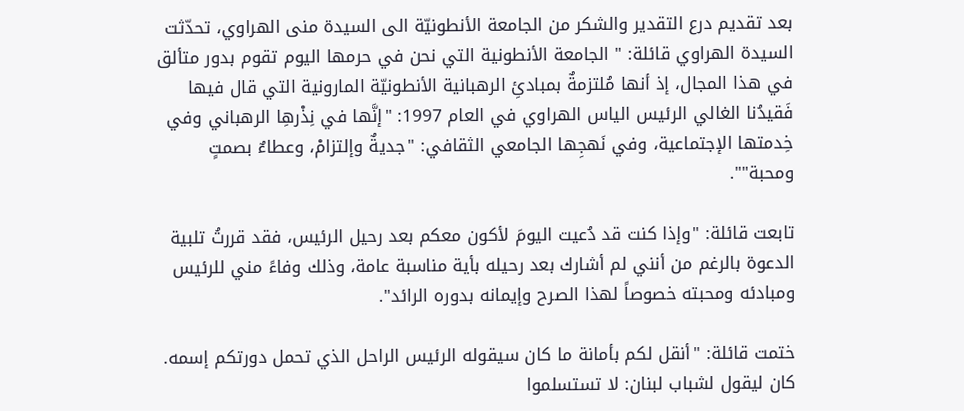بعد تقديم درع التقدير والشكر من الجامعة الأنطونيّة الى السيدة منى الهراوي، تحدّثت السيدة الهراوي قائلة: " الجامعة الأنطونية التي نحن في حرمها اليوم تقوم بدور متألق في هذا المجال، إذ أنها مُلتزمةٌ بمبادئِ الرهبانية الأنطونيّة المارونية التي قال فيها فَقيدُنا الغالي الرئيس الياس الهراوي في العام 1997: "إنَّها في نِذْرهِا الرهباني وفي خِدمتها الإجتماعية، وفي نَهجِها الجامعي الثقافي: "جديةٌ وإلتزامْ، وعطاءٌ بصمتٍ ومحبة"".

تابعت قائلة: "وإذا كنت قد دُعيت اليومَ لأكون معكم بعد رحيل الرئيس، فقد قررتُ تلبية الدعوة بالرغم من أنني لم أشارك بعد رحيله بأية مناسبة عامة، وذلك وفاءً مني للرئيس ومبادئه ومحبته خصوصاً لهذا الصرح وإيمانه بدوره الرائد".

ختمت قائلة: "أنقل لكم بأمانة ما كان سيقوله الرئيس الراحل الذي تحمل دورتكم إسمه. كان ليقول لشباب لبنان: لا تستسلموا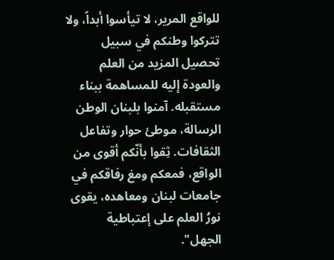للواقع المرير، لا تيأسوا أبداً، ولا تتركوا وطنكم في سبيل تحصيل المزيد من العلم والعودة إليه للمساهمة ببناء مستقبله. آمنوا بلبنان الوطن الرسالة، موطئ حوار وتفاعل الثقافات. ثِقوا بأنّكم أقوى من الواقع، فمعكم ومغ رفاقكم في جامعات لبنان ومعاهده، يقوى نورُ العلم على إعتباطية الجهل".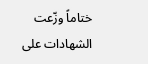ختاماً وزّعت الشهادات على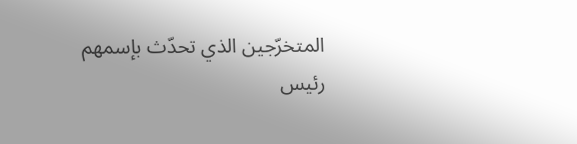المتخرّجين الذي تحدّث بإسمهم رئيس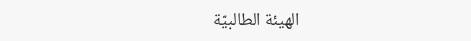الهيئة الطالبيّة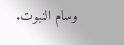وسام النبوت.